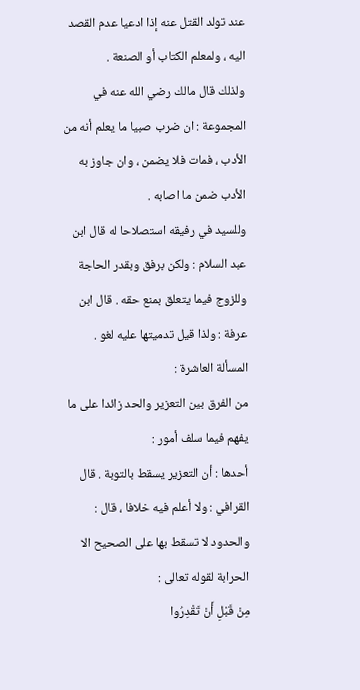عند تولد القتل عنه إذا ادعيا عدم القصد اليه ، ولمعلم الكتاب أو الصنعة .
ولذلك قال مالك رضي الله عنه في المجموعة : ان ضرب صبيا ما يعلم أنه من الأدب ، فمات فلا يضمن ، وان جاوز به الأدب ضمن ما اصابه .
وللسيد في رفيقه استصلاحا له قال ابن عبد السلام : ولكن برفق وبقدر الحاجة وللزوج فيما يتعلق بمنع حقه . قال ابن عرفة : ولذا قيل تدميتها عليه لغو .
المسألة العاشرة :
من الفرق بين التعزير والحد زائدا على ما يفهم فيما سلف أمور :
أحدها : أن التعزير يسقط بالتوبة . قال القرافي : ولا أعلم فيه خلافا ، قال : والحدود لا تسقط بها على الصحيح الا الحرابة لقوله تعالى :
مِنْ قَبْلِ أَنْ تَقْدِرُوا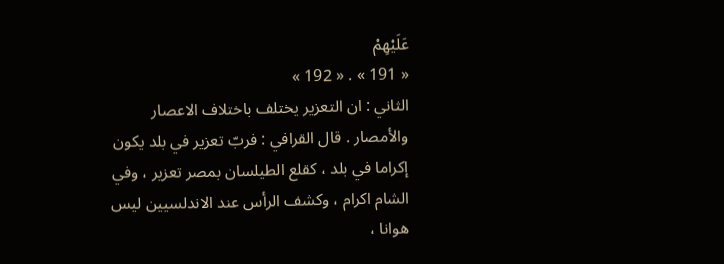عَلَيْهِمْ
« 191 » . « 192 »
الثاني : ان التعزير يختلف باختلاف الاعصار والأمصار . قال القرافي : فربّ تعزير في بلد يكون إكراما في بلد ، كقلع الطيلسان بمصر تعزير ، وفي الشام اكرام ، وكشف الرأس عند الاندلسيين ليس هوانا ،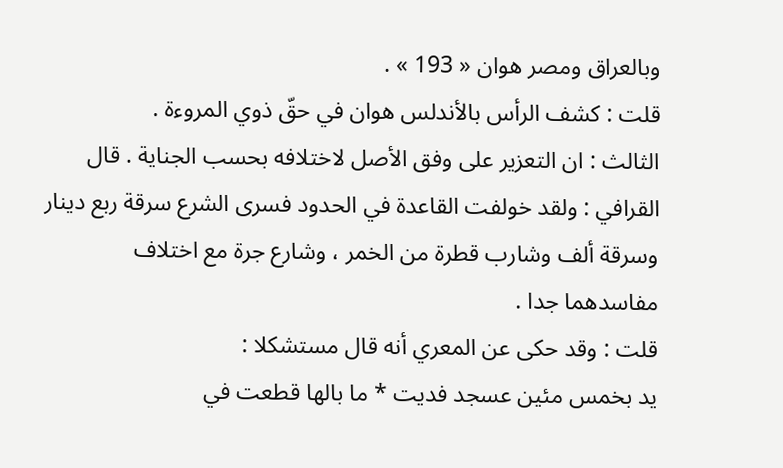وبالعراق ومصر هوان « 193 » .
قلت : كشف الرأس بالأندلس هوان في حقّ ذوي المروءة .
الثالث : ان التعزير على وفق الأصل لاختلافه بحسب الجناية . قال القرافي : ولقد خولفت القاعدة في الحدود فسرى الشرع سرقة ربع دينار وسرقة ألف وشارب قطرة من الخمر ، وشارع جرة مع اختلاف مفاسدهما جدا .
قلت : وقد حكى عن المعري أنه قال مستشكلا :
يد بخمس مئين عسجد فديت * ما بالها قطعت في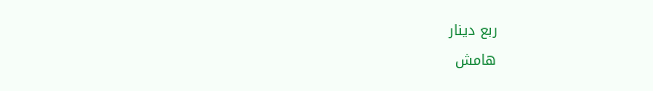ربع دينار
هامش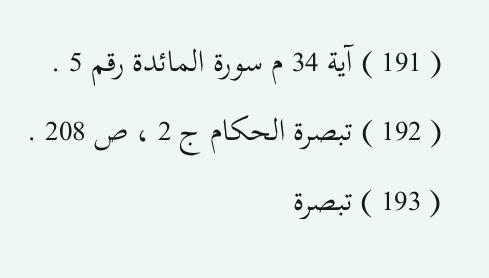( 191 ) آية 34 م سورة المائدة رقم 5 .
( 192 ) تبصرة الحكام ج 2 ، ص 208 .
( 193 ) تبصرة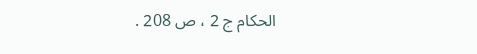الحكام ج 2 ، ص 208 .